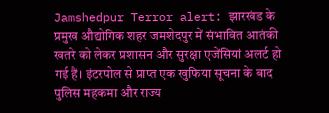Jamshedpur Terror alert: झारखंड के प्रमुख औद्योगिक शहर जमशेदपुर में संभावित आतंकी खतरे को लेकर प्रशासन और सुरक्षा एजेंसियां अलर्ट हो गई हैं। इंटरपोल से प्राप्त एक खुफिया सूचना के बाद पुलिस महकमा और राज्य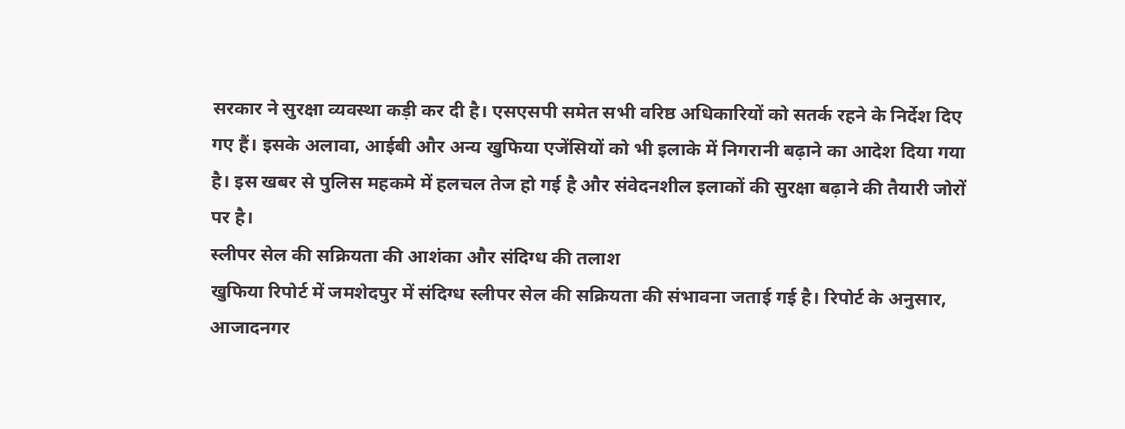सरकार ने सुरक्षा व्यवस्था कड़ी कर दी है। एसएसपी समेत सभी वरिष्ठ अधिकारियों को सतर्क रहने के निर्देश दिए गए हैं। इसके अलावा, आईबी और अन्य खुफिया एजेंसियों को भी इलाके में निगरानी बढ़ाने का आदेश दिया गया है। इस खबर से पुलिस महकमे में हलचल तेज हो गई है और संवेदनशील इलाकों की सुरक्षा बढ़ाने की तैयारी जोरों पर है।
स्लीपर सेल की सक्रियता की आशंका और संदिग्ध की तलाश
खुफिया रिपोर्ट में जमशेदपुर में संदिग्ध स्लीपर सेल की सक्रियता की संभावना जताई गई है। रिपोर्ट के अनुसार, आजादनगर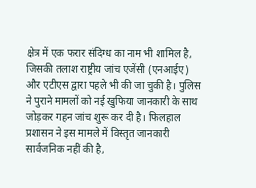क्षेत्र में एक फरार संदिग्ध का नाम भी शामिल है, जिसकी तलाश राष्ट्रीय जांच एजेंसी (एनआईए) और एटीएस द्वारा पहले भी की जा चुकी है। पुलिस ने पुराने मामलों को नई खुफिया जानकारी के साथ जोड़कर गहन जांच शुरू कर दी है। फिलहाल प्रशासन ने इस मामले में विस्तृत जानकारी सार्वजनिक नहीं की है,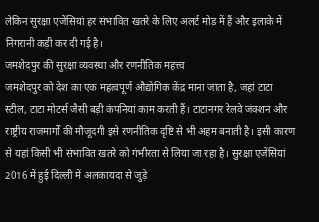लेकिन सुरक्षा एजेंसियां हर संभावित खतरे के लिए अलर्ट मोड में हैं और इलाके में निगरानी कड़ी कर दी गई है।
जमशेदपुर की सुरक्षा व्यवस्था और रणनीतिक महत्त्व
जमशेदपुर को देश का एक महत्वपूर्ण औद्योगिक केंद्र माना जाता है, जहां टाटा स्टील, टाटा मोटर्स जैसी बड़ी कंपनियां काम करती हैं। टाटानगर रेलवे जंक्शन और राष्ट्रीय राजमार्गों की मौजूदगी इसे रणनीतिक दृष्टि से भी अहम बनाती है। इसी कारण से यहां किसी भी संभावित खतरे को गंभीरता से लिया जा रहा है। सुरक्षा एजेंसियां 2016 में हुई दिल्ली में अलकायदा से जुड़े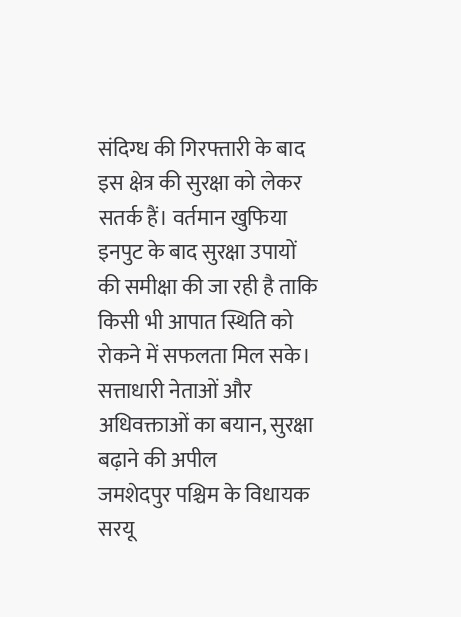संदिग्ध की गिरफ्तारी के बाद इस क्षेत्र की सुरक्षा को लेकर सतर्क हैं। वर्तमान खुफिया इनपुट के बाद सुरक्षा उपायों की समीक्षा की जा रही है ताकि किसी भी आपात स्थिति को रोकने में सफलता मिल सके।
सत्ताधारी नेताओं और अधिवक्ताओं का बयान, सुरक्षा बढ़ाने की अपील
जमशेदपुर पश्चिम के विधायक सरयू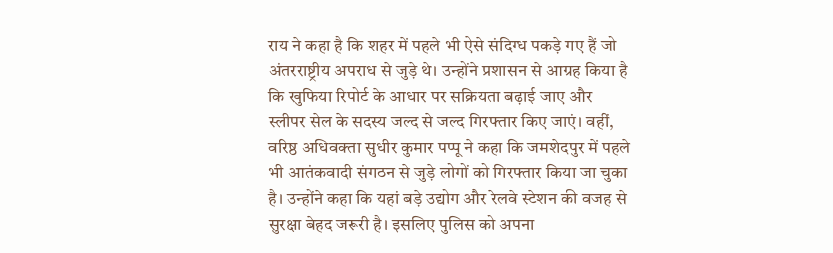राय ने कहा है कि शहर में पहले भी ऐसे संदिग्ध पकड़े गए हैं जो अंतरराष्ट्रीय अपराध से जुड़े थे। उन्होंने प्रशासन से आग्रह किया है कि खुफिया रिपोर्ट के आधार पर सक्रियता बढ़ाई जाए और स्लीपर सेल के सदस्य जल्द से जल्द गिरफ्तार किए जाएं। वहीं, वरिष्ठ अधिवक्ता सुधीर कुमार पप्पू ने कहा कि जमशेदपुर में पहले भी आतंकवादी संगठन से जुड़े लोगों को गिरफ्तार किया जा चुका है। उन्होंने कहा कि यहां बड़े उद्योग और रेलवे स्टेशन की वजह से सुरक्षा बेहद जरूरी है। इसलिए पुलिस को अपना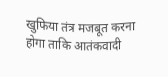खुफिया तंत्र मजबूत करना होगा ताकि आतंकवादी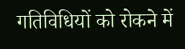गतिविधियों को रोकने में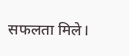सफलता मिले।